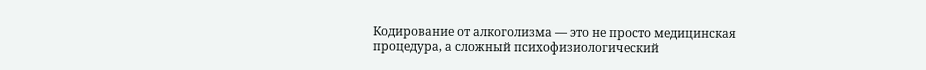Кодирование от алкоголизма — это не просто медицинская процедура, а сложный психофизиологический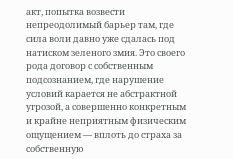акт, попытка возвести непреодолимый барьер там, где сила воли давно уже сдалась под натиском зеленого змия. Это своего рода договор с собственным подсознанием, где нарушение условий карается не абстрактной угрозой, а совершенно конкретным и крайне неприятным физическим ощущением — вплоть до страха за собственную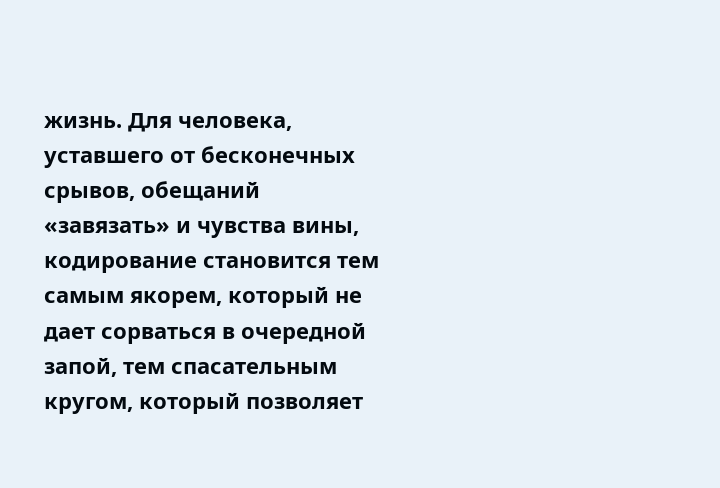жизнь. Для человека, уставшего от бесконечных срывов, обещаний «завязать» и чувства вины, кодирование становится тем самым якорем, который не дает сорваться в очередной запой, тем спасательным кругом, который позволяет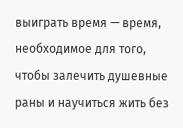выиграть время — время, необходимое для того, чтобы залечить душевные раны и научиться жить без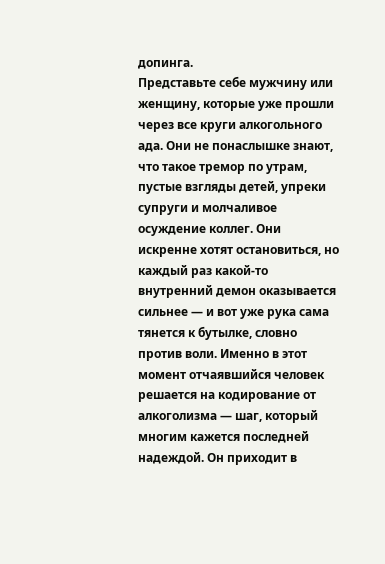допинга.
Представьте себе мужчину или женщину, которые уже прошли через все круги алкогольного ада. Они не понаслышке знают, что такое тремор по утрам, пустые взгляды детей, упреки супруги и молчаливое осуждение коллег. Они искренне хотят остановиться, но каждый раз какой-то внутренний демон оказывается сильнее — и вот уже рука сама тянется к бутылке, словно против воли. Именно в этот момент отчаявшийся человек решается на кодирование от алкоголизма — шаг, который многим кажется последней надеждой. Он приходит в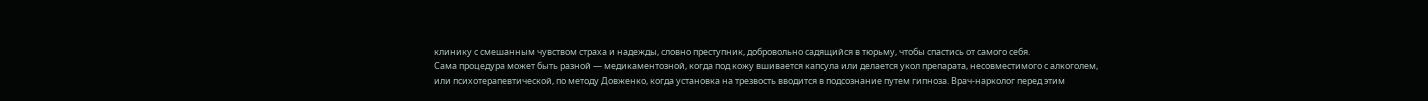клинику с смешанным чувством страха и надежды, словно преступник, добровольно садящийся в тюрьму, чтобы спастись от самого себя.
Сама процедура может быть разной — медикаментозной, когда под кожу вшивается капсула или делается укол препарата, несовместимого с алкоголем, или психотерапевтической, по методу Довженко, когда установка на трезвость вводится в подсознание путем гипноза. Врач-нарколог перед этим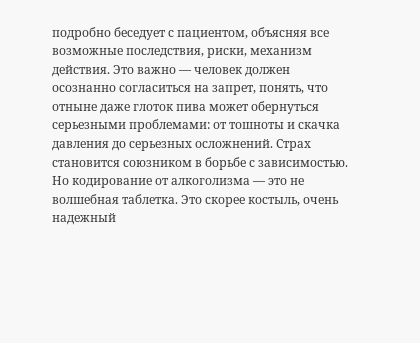подробно беседует с пациентом, объясняя все возможные последствия, риски, механизм действия. Это важно — человек должен осознанно согласиться на запрет, понять, что отныне даже глоток пива может обернуться серьезными проблемами: от тошноты и скачка давления до серьезных осложнений. Страх становится союзником в борьбе с зависимостью.
Но кодирование от алкоголизма — это не волшебная таблетка. Это скорее костыль, очень надежный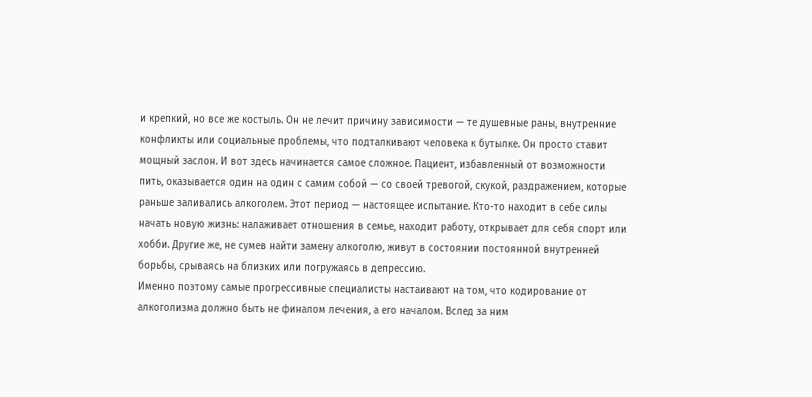и крепкий, но все же костыль. Он не лечит причину зависимости — те душевные раны, внутренние конфликты или социальные проблемы, что подталкивают человека к бутылке. Он просто ставит мощный заслон. И вот здесь начинается самое сложное. Пациент, избавленный от возможности пить, оказывается один на один с самим собой — со своей тревогой, скукой, раздражением, которые раньше заливались алкоголем. Этот период — настоящее испытание. Кто-то находит в себе силы начать новую жизнь: налаживает отношения в семье, находит работу, открывает для себя спорт или хобби. Другие же, не сумев найти замену алкоголю, живут в состоянии постоянной внутренней борьбы, срываясь на близких или погружаясь в депрессию.
Именно поэтому самые прогрессивные специалисты настаивают на том, что кодирование от алкоголизма должно быть не финалом лечения, а его началом. Вслед за ним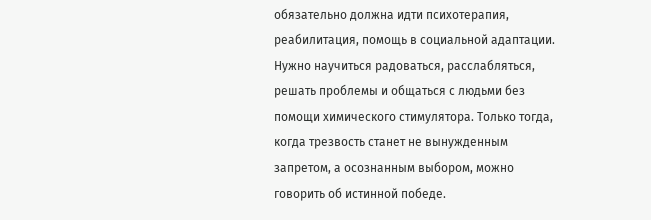обязательно должна идти психотерапия, реабилитация, помощь в социальной адаптации. Нужно научиться радоваться, расслабляться, решать проблемы и общаться с людьми без помощи химического стимулятора. Только тогда, когда трезвость станет не вынужденным запретом, а осознанным выбором, можно говорить об истинной победе.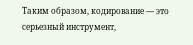Таким образом, кодирование — это серьезный инструмент,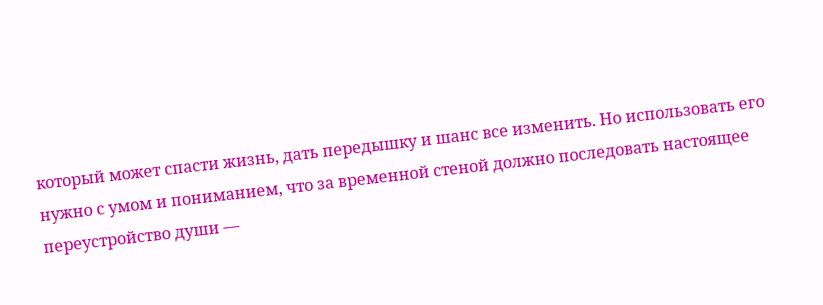который может спасти жизнь, дать передышку и шанс все изменить. Но использовать его нужно с умом и пониманием, что за временной стеной должно последовать настоящее переустройство души —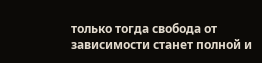только тогда свобода от зависимости станет полной и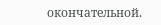окончательной.